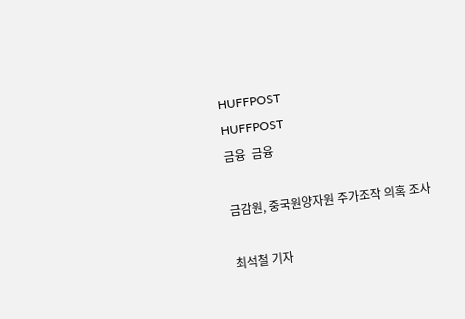HUFFPOST
HUFFPOST
금융  금융

금감원, 중국원양자원 주가조작 의혹 조사

최석철 기자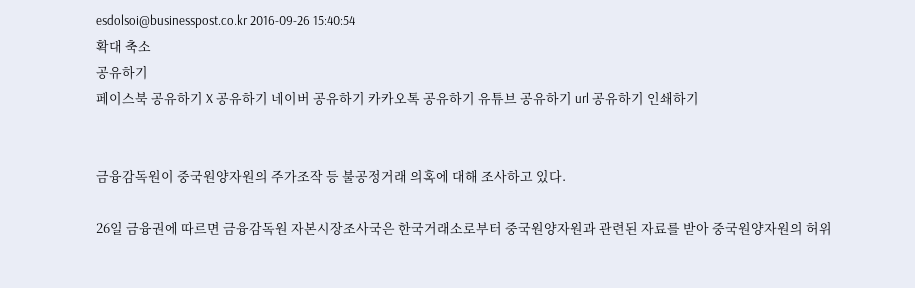esdolsoi@businesspost.co.kr 2016-09-26 15:40:54
확대 축소
공유하기
페이스북 공유하기 X 공유하기 네이버 공유하기 카카오톡 공유하기 유튜브 공유하기 url 공유하기 인쇄하기


금융감독원이 중국원양자원의 주가조작 등 불공정거래 의혹에 대해 조사하고 있다.

26일 금융권에 따르면 금융감독원 자본시장조사국은 한국거래소로부터 중국원양자원과 관련된 자료를 받아 중국원양자원의 허위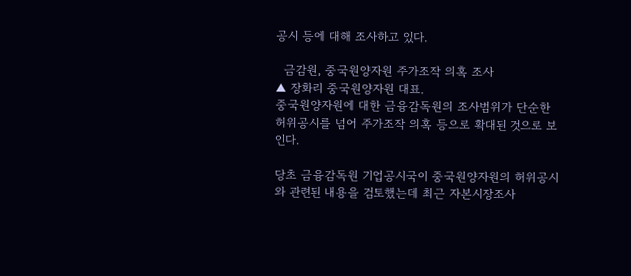공시 등에 대해 조사하고 있다.

  금감원, 중국원양자원 주가조작 의혹 조사
▲ 장화리 중국원양자원 대표.
중국원양자원에 대한 금융감독원의 조사범위가 단순한 허위공시를 넘어 주가조작 의혹 등으로 확대된 것으로 보인다.

당초 금융감독원 기업공시국이 중국원양자원의 허위공시와 관련된 내용을 검토했는데 최근 자본시장조사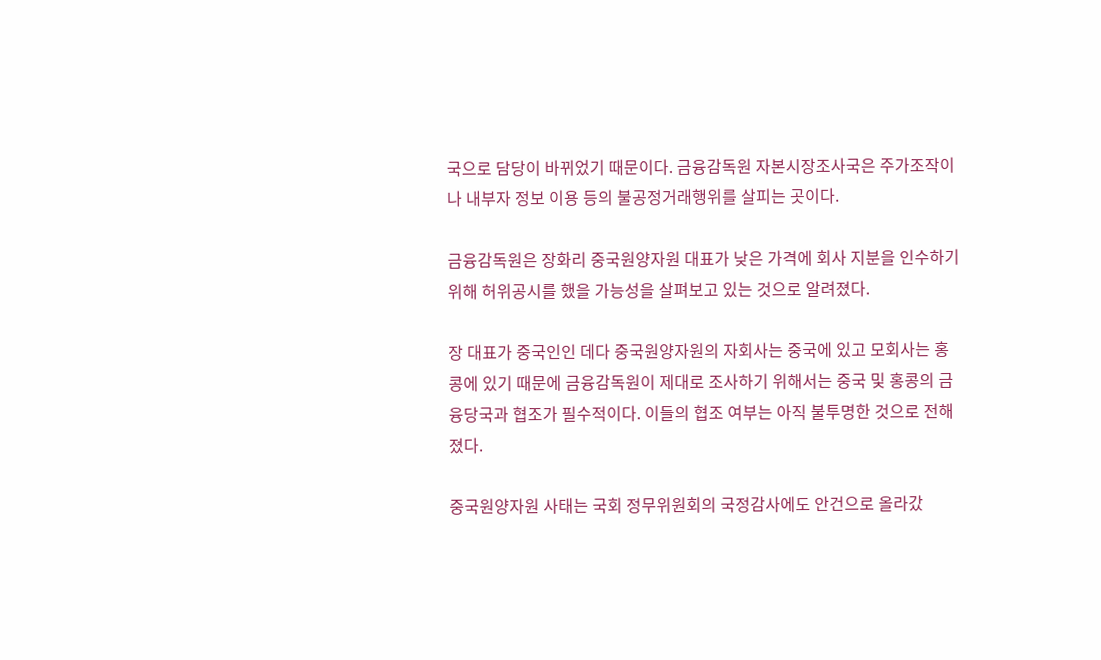국으로 담당이 바뀌었기 때문이다. 금융감독원 자본시장조사국은 주가조작이나 내부자 정보 이용 등의 불공정거래행위를 살피는 곳이다.

금융감독원은 장화리 중국원양자원 대표가 낮은 가격에 회사 지분을 인수하기 위해 허위공시를 했을 가능성을 살펴보고 있는 것으로 알려졌다.

장 대표가 중국인인 데다 중국원양자원의 자회사는 중국에 있고 모회사는 홍콩에 있기 때문에 금융감독원이 제대로 조사하기 위해서는 중국 및 홍콩의 금융당국과 협조가 필수적이다. 이들의 협조 여부는 아직 불투명한 것으로 전해졌다.

중국원양자원 사태는 국회 정무위원회의 국정감사에도 안건으로 올라갔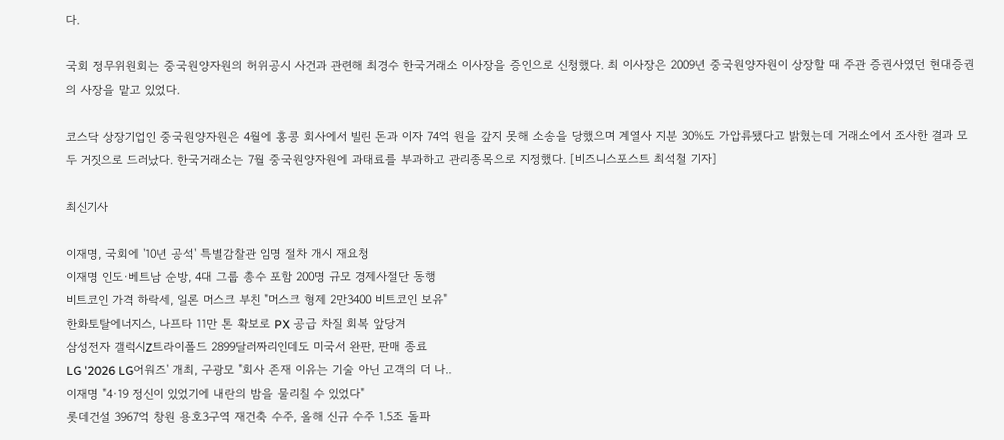다.

국회 정무위원회는 중국원양자원의 허위공시 사건과 관련해 최경수 한국거래소 이사장을 증인으로 신청했다. 최 이사장은 2009년 중국원양자원이 상장할 때 주관 증권사였던 현대증권의 사장을 맡고 있었다.

코스닥 상장기업인 중국원양자원은 4월에 홍콩 회사에서 빌린 돈과 이자 74억 원을 갚지 못해 소송을 당했으며 계열사 지분 30%도 가압류됐다고 밝혔는데 거래소에서 조사한 결과 모두 거짓으로 드러났다. 한국거래소는 7월 중국원양자원에 과태료를 부과하고 관리종목으로 지정했다. [비즈니스포스트 최석철 기자]

최신기사

이재명, 국회에 '10년 공석' 특별감찰관 임명 절차 개시 재요청
이재명 인도·베트남 순방, 4대 그룹 총수 포함 200명 규모 경제사절단 동행
비트코인 가격 하락세, 일론 머스크 부친 "머스크 형제 2만3400 비트코인 보유"
한화토탈에너지스, 나프타 11만 톤 확보로 PX 공급 차질 회복 앞당겨
삼성전자 갤럭시Z트라이폴드 2899달러짜리인데도 미국서 완판, 판매 종료
LG '2026 LG어워즈' 개최, 구광모 "회사 존재 이유는 기술 아닌 고객의 더 나..
이재명 "4·19 정신이 있었기에 내란의 밤을 물리칠 수 있었다"
롯데건설 3967억 창원 용호3구역 재건축 수주, 올해 신규 수주 1.5조 돌파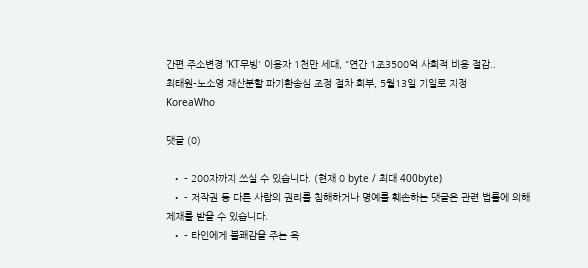간편 주소변경 'KT무빙' 이용자 1천만 세대, "연간 1조3500억 사회적 비용 절감..
최태원-노소영 재산분할 파기환송심 조정 절차 회부, 5월13일 기일로 지정
KoreaWho

댓글 (0)

  • - 200자까지 쓰실 수 있습니다. (현재 0 byte / 최대 400byte)
  • - 저작권 등 다른 사람의 권리를 침해하거나 명예를 훼손하는 댓글은 관련 법률에 의해 제재를 받을 수 있습니다.
  • - 타인에게 불쾌감을 주는 욕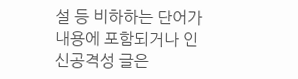설 등 비하하는 단어가 내용에 포함되거나 인신공격성 글은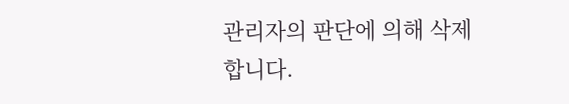관리자의 판단에 의해 삭제 합니다.